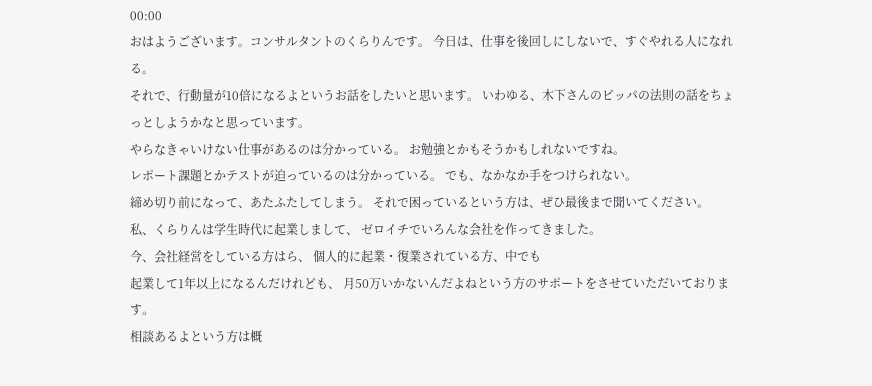00:00
おはようございます。コンサルタントのくらりんです。 今日は、仕事を後回しにしないで、すぐやれる人になれる。
それで、行動量が10倍になるよというお話をしたいと思います。 いわゆる、木下さんのピッパの法則の話をちょっとしようかなと思っています。
やらなきゃいけない仕事があるのは分かっている。 お勉強とかもそうかもしれないですね。
レポート課題とかテストが迫っているのは分かっている。 でも、なかなか手をつけられない。
締め切り前になって、あたふたしてしまう。 それで困っているという方は、ぜひ最後まで聞いてください。
私、くらりんは学生時代に起業しまして、 ゼロイチでいろんな会社を作ってきました。
今、会社経営をしている方はら、 個人的に起業・復業されている方、中でも
起業して1年以上になるんだけれども、 月50万いかないんだよねという方のサポートをさせていただいております。
相談あるよという方は概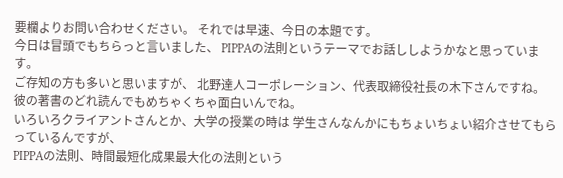要欄よりお問い合わせください。 それでは早速、今日の本題です。
今日は冒頭でもちらっと言いました、 PIPPAの法則というテーマでお話ししようかなと思っています。
ご存知の方も多いと思いますが、 北野達人コーポレーション、代表取締役社長の木下さんですね。
彼の著書のどれ読んでもめちゃくちゃ面白いんでね。
いろいろクライアントさんとか、大学の授業の時は 学生さんなんかにもちょいちょい紹介させてもらっているんですが、
PIPPAの法則、時間最短化成果最大化の法則という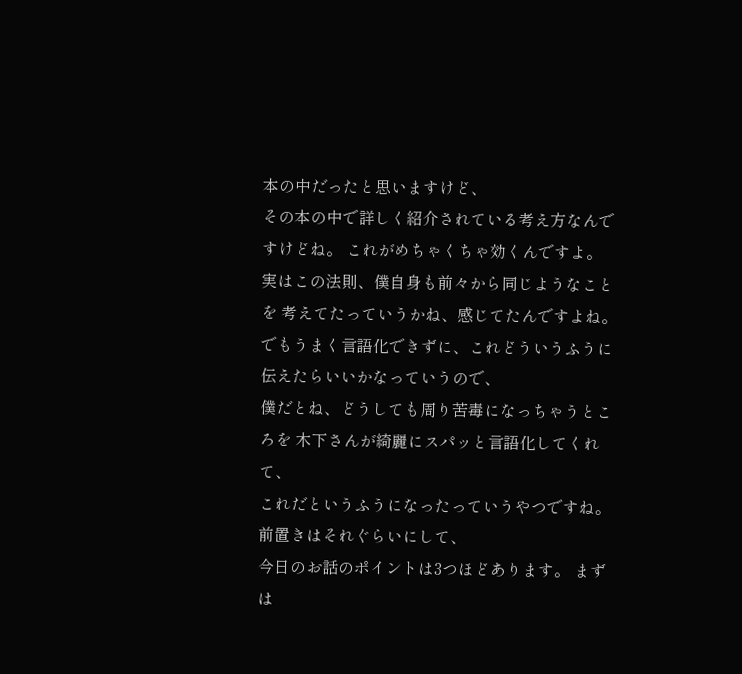本の中だったと思いますけど、
その本の中で詳しく紹介されている考え方なんですけどね。 これがめちゃくちゃ効くんですよ。
実はこの法則、僕自身も前々から同じようなことを 考えてたっていうかね、感じてたんですよね。
でもうまく言語化できずに、これどういうふうに 伝えたらいいかなっていうので、
僕だとね、どうしても周り苦毒になっちゃうところを 木下さんが綺麗にスパッと言語化してくれて、
これだというふうになったっていうやつですね。 前置きはそれぐらいにして、
今日のお話のポイントは3つほどあります。 まずは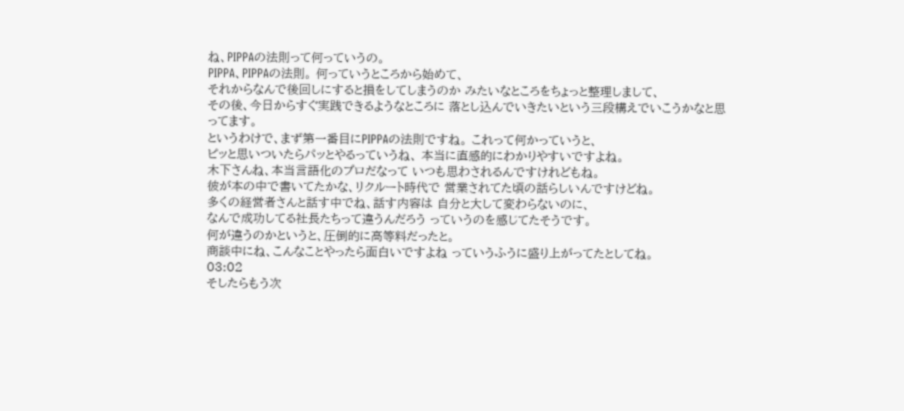ね、PIPPAの法則って何っていうの。
PIPPA、PIPPAの法則。 何っていうところから始めて、
それからなんで後回しにすると損をしてしまうのか みたいなところをちょっと整理しまして、
その後、今日からすぐ実践できるようなところに 落とし込んでいきたいという三段構えでいこうかなと思ってます。
というわけで、まず第一番目にPIPPAの法則ですね。 これって何かっていうと、
ピッと思いついたらパッとやるっていうね、 本当に直感的にわかりやすいですよね。
木下さんね、本当言語化のプロだなって いつも思わされるんですけれどもね。
彼が本の中で書いてたかな、リクルート時代で 営業されてた頃の話らしいんですけどね。
多くの経営者さんと話す中でね、話す内容は 自分と大して変わらないのに、
なんで成功してる社長たちって違うんだろう っていうのを感じてたそうです。
何が違うのかというと、圧倒的に高等料だったと。
商談中にね、こんなことやったら面白いですよね っていうふうに盛り上がってたとしてね。
03:02
そしたらもう次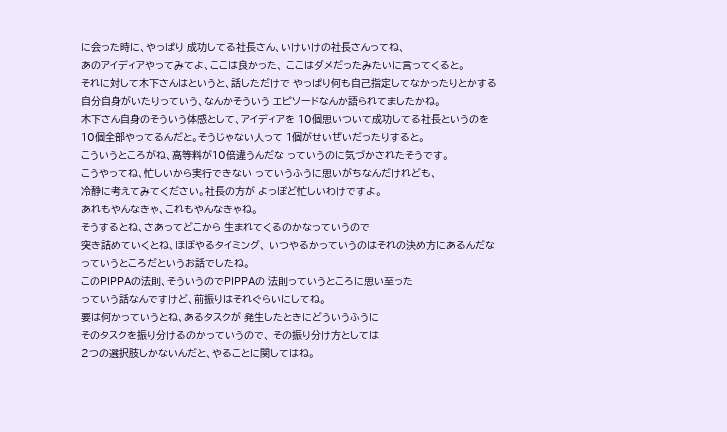に会った時に、やっぱり 成功してる社長さん、いけいけの社長さんってね、
あのアイディアやってみてよ、ここは良かった、 ここはダメだったみたいに言ってくると。
それに対して木下さんはというと、話しただけで やっぱり何も自己指定してなかったりとかする
自分自身がいたりっていう、なんかそういう エピソードなんか語られてましたかね。
木下さん自身のそういう体感として、アイディアを 10個思いついて成功してる社長というのを
10個全部やってるんだと。そうじゃない人って 1個がせいぜいだったりすると。
こういうところがね、高等料が10倍違うんだな っていうのに気づかされたそうです。
こうやってね、忙しいから実行できない っていうふうに思いがちなんだけれども、
冷静に考えてみてください。社長の方が よっぽど忙しいわけですよ。
あれもやんなきゃ、これもやんなきゃね。
そうするとね、さあってどこから 生まれてくるのかなっていうので
突き詰めていくとね、ほぼやるタイミング、 いつやるかっていうのはそれの決め方にあるんだな
っていうところだというお話でしたね。
このPIPPAの法則、そういうのでPIPPAの 法則っていうところに思い至った
っていう話なんですけど、前振りはそれぐらいにしてね。
要は何かっていうとね、あるタスクが 発生したときにどういうふうに
そのタスクを振り分けるのかっていうので、 その振り分け方としては
2つの選択肢しかないんだと、やることに関してはね。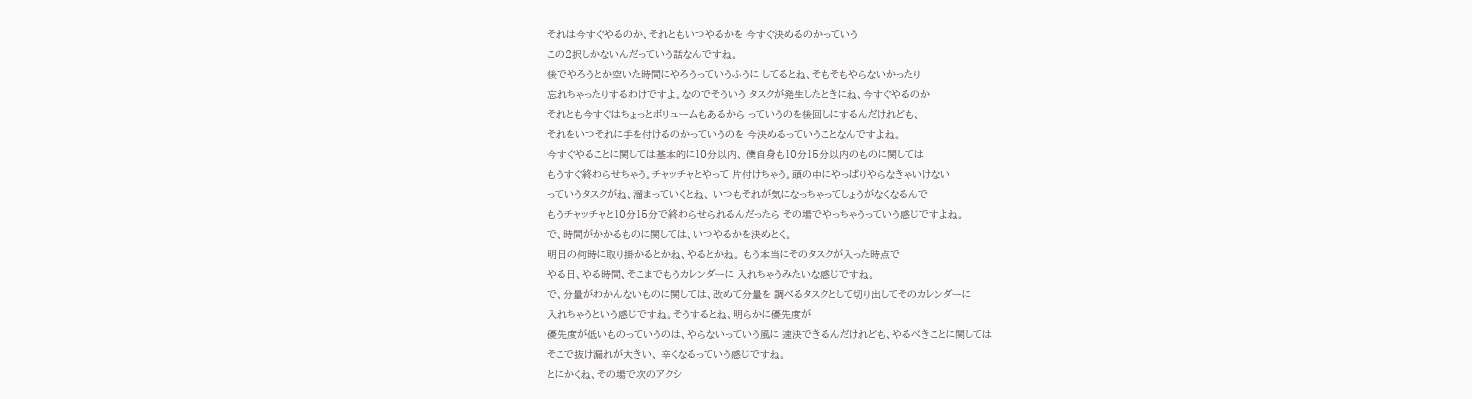それは今すぐやるのか、それともいつやるかを 今すぐ決めるのかっていう
この2択しかないんだっていう話なんですね。
後でやろうとか空いた時間にやろうっていうふうに してるとね、そもそもやらないかったり
忘れちゃったりするわけですよ。なのでそういう タスクが発生したときにね、今すぐやるのか
それとも今すぐはちょっとボリュームもあるから っていうのを後回しにするんだけれども、
それをいつそれに手を付けるのかっていうのを 今決めるっていうことなんですよね。
今すぐやることに関しては基本的に10分以内、 僕自身も10分15分以内のものに関しては
もうすぐ終わらせちゃう。チャッチャとやって 片付けちゃう。頭の中にやっぱりやらなきゃいけない
っていうタスクがね、溜まっていくとね、 いつもそれが気になっちゃってしょうがなくなるんで
もうチャッチャと10分15分で終わらせられるんだったら その場でやっちゃうっていう感じですよね。
で、時間がかかるものに関しては、いつやるかを決めとく。
明日の何時に取り掛かるとかね、やるとかね。 もう本当にそのタスクが入った時点で
やる日、やる時間、そこまでもうカレンダーに 入れちゃうみたいな感じですね。
で、分量がわかんないものに関しては、改めて分量を 調べるタスクとして切り出してそのカレンダーに
入れちゃうという感じですね。そうするとね、明らかに優先度が
優先度が低いものっていうのは、やらないっていう風に 速決できるんだけれども、やるべきことに関しては
そこで抜け漏れが大きい、 辛くなるっていう感じですね。
とにかくね、その場で次のアクシ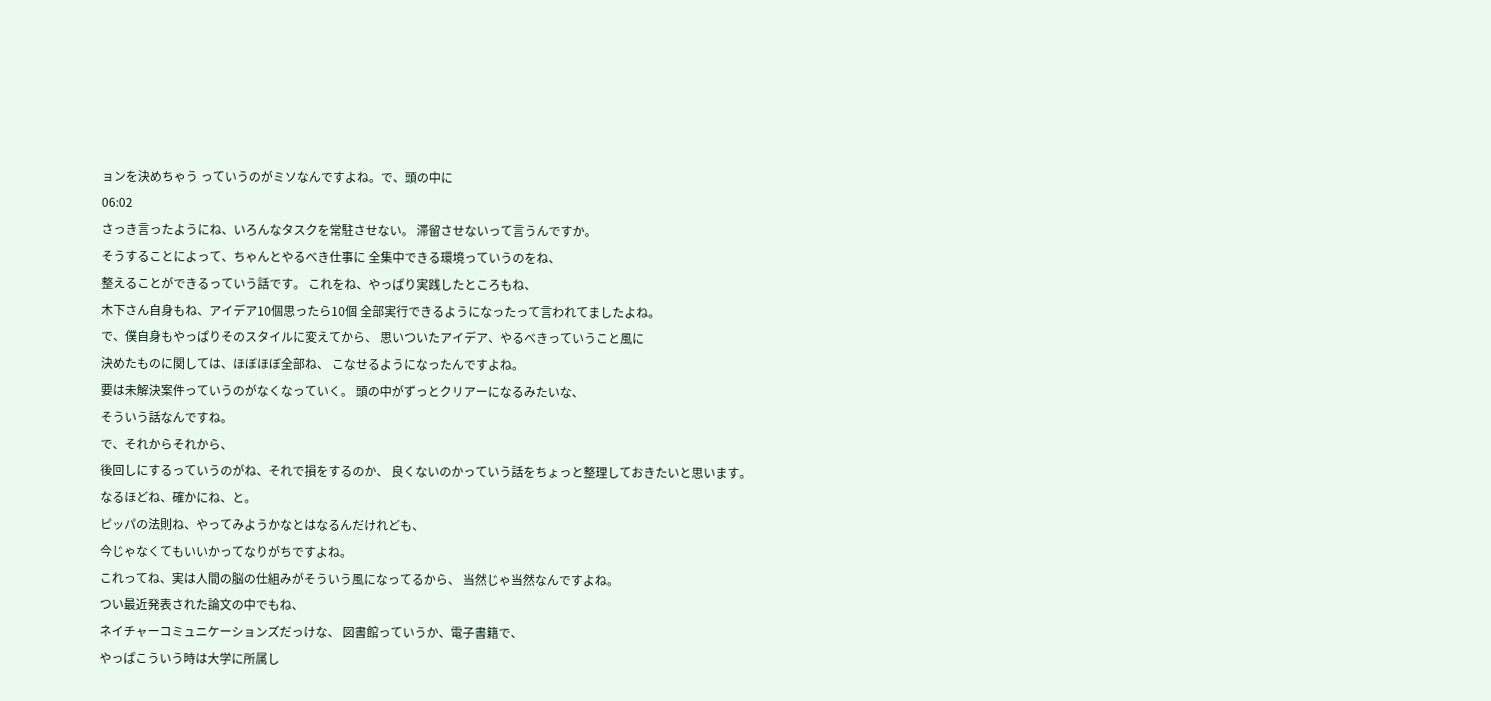ョンを決めちゃう っていうのがミソなんですよね。で、頭の中に
06:02
さっき言ったようにね、いろんなタスクを常駐させない。 滞留させないって言うんですか。
そうすることによって、ちゃんとやるべき仕事に 全集中できる環境っていうのをね、
整えることができるっていう話です。 これをね、やっぱり実践したところもね、
木下さん自身もね、アイデア10個思ったら10個 全部実行できるようになったって言われてましたよね。
で、僕自身もやっぱりそのスタイルに変えてから、 思いついたアイデア、やるべきっていうこと風に
決めたものに関しては、ほぼほぼ全部ね、 こなせるようになったんですよね。
要は未解決案件っていうのがなくなっていく。 頭の中がずっとクリアーになるみたいな、
そういう話なんですね。
で、それからそれから、
後回しにするっていうのがね、それで損をするのか、 良くないのかっていう話をちょっと整理しておきたいと思います。
なるほどね、確かにね、と。
ピッパの法則ね、やってみようかなとはなるんだけれども、
今じゃなくてもいいかってなりがちですよね。
これってね、実は人間の脳の仕組みがそういう風になってるから、 当然じゃ当然なんですよね。
つい最近発表された論文の中でもね、
ネイチャーコミュニケーションズだっけな、 図書館っていうか、電子書籍で、
やっぱこういう時は大学に所属し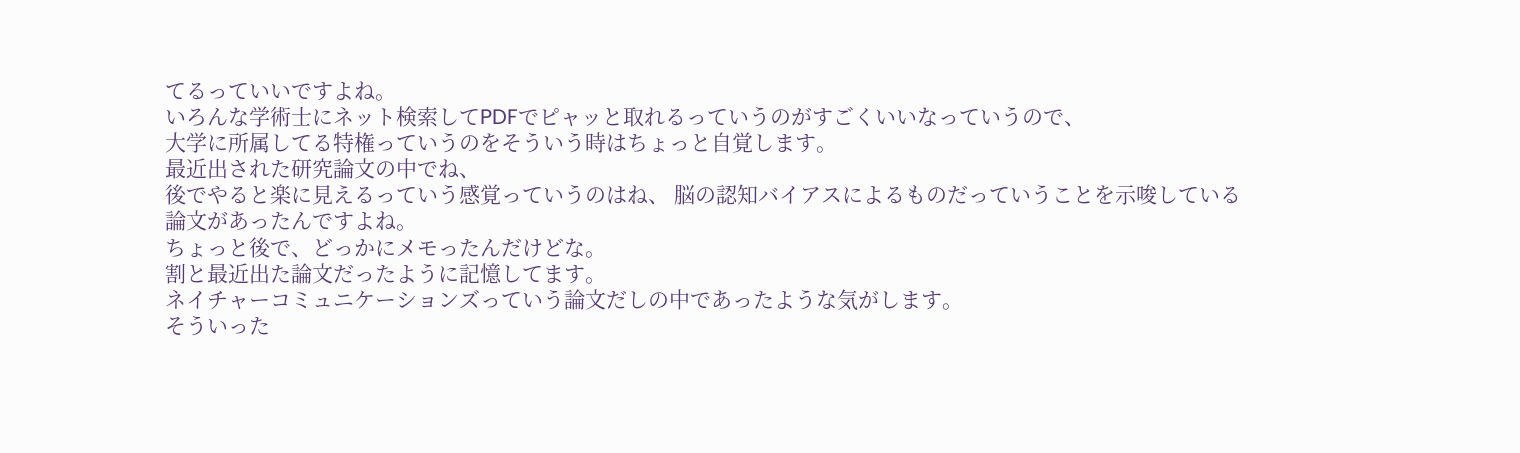てるっていいですよね。
いろんな学術士にネット検索してPDFでピャッと取れるっていうのがすごくいいなっていうので、
大学に所属してる特権っていうのをそういう時はちょっと自覚します。
最近出された研究論文の中でね、
後でやると楽に見えるっていう感覚っていうのはね、 脳の認知バイアスによるものだっていうことを示唆している論文があったんですよね。
ちょっと後で、どっかにメモったんだけどな。
割と最近出た論文だったように記憶してます。
ネイチャーコミュニケーションズっていう論文だしの中であったような気がします。
そういった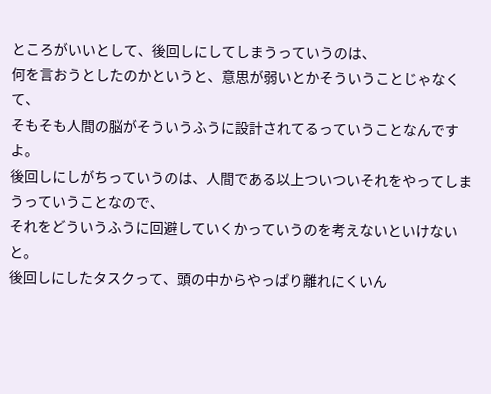ところがいいとして、後回しにしてしまうっていうのは、
何を言おうとしたのかというと、意思が弱いとかそういうことじゃなくて、
そもそも人間の脳がそういうふうに設計されてるっていうことなんですよ。
後回しにしがちっていうのは、人間である以上ついついそれをやってしまうっていうことなので、
それをどういうふうに回避していくかっていうのを考えないといけないと。
後回しにしたタスクって、頭の中からやっぱり離れにくいん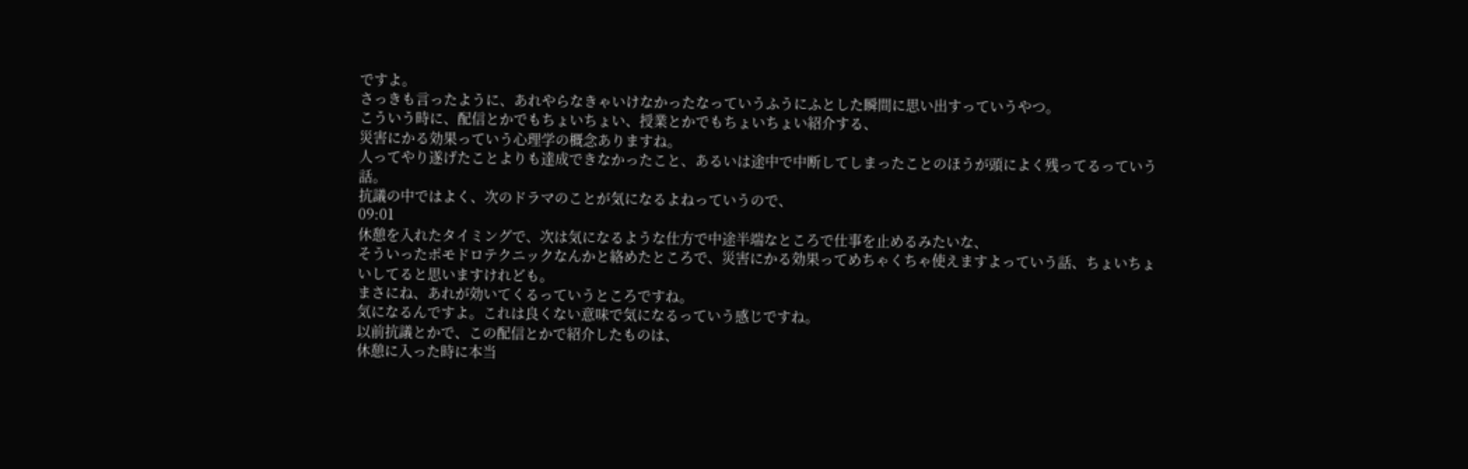ですよ。
さっきも言ったように、あれやらなきゃいけなかったなっていうふうにふとした瞬間に思い出すっていうやつ。
こういう時に、配信とかでもちょいちょい、授業とかでもちょいちょい紹介する、
災害にかる効果っていう心理学の概念ありますね。
人ってやり遂げたことよりも達成できなかったこと、あるいは途中で中断してしまったことのほうが頭によく残ってるっていう話。
抗議の中ではよく、次のドラマのことが気になるよねっていうので、
09:01
休憩を入れたタイミングで、次は気になるような仕方で中途半端なところで仕事を止めるみたいな、
そういったポモドロテクニックなんかと絡めたところで、災害にかる効果ってめちゃくちゃ使えますよっていう話、ちょいちょいしてると思いますけれども。
まさにね、あれが効いてくるっていうところですね。
気になるんですよ。これは良くない意味で気になるっていう感じですね。
以前抗議とかで、この配信とかで紹介したものは、
休憩に入った時に本当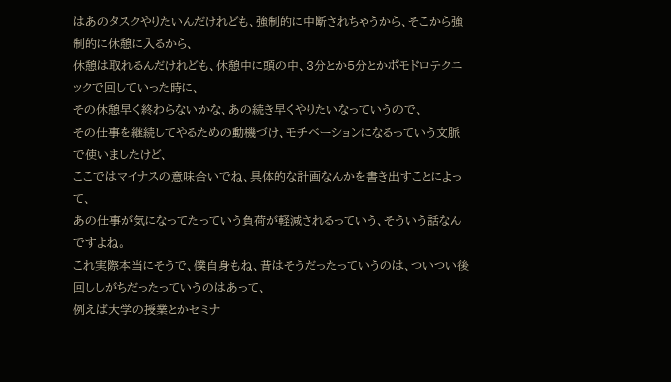はあのタスクやりたいんだけれども、強制的に中断されちゃうから、そこから強制的に休憩に入るから、
休憩は取れるんだけれども、休憩中に頭の中、3分とか5分とかポモドロテクニックで回していった時に、
その休憩早く終わらないかな、あの続き早くやりたいなっていうので、
その仕事を継続してやるための動機づけ、モチベーションになるっていう文脈で使いましたけど、
ここではマイナスの意味合いでね、具体的な計画なんかを書き出すことによって、
あの仕事が気になってたっていう負荷が軽減されるっていう、そういう話なんですよね。
これ実際本当にそうで、僕自身もね、昔はそうだったっていうのは、ついつい後回ししがちだったっていうのはあって、
例えば大学の授業とかセミナ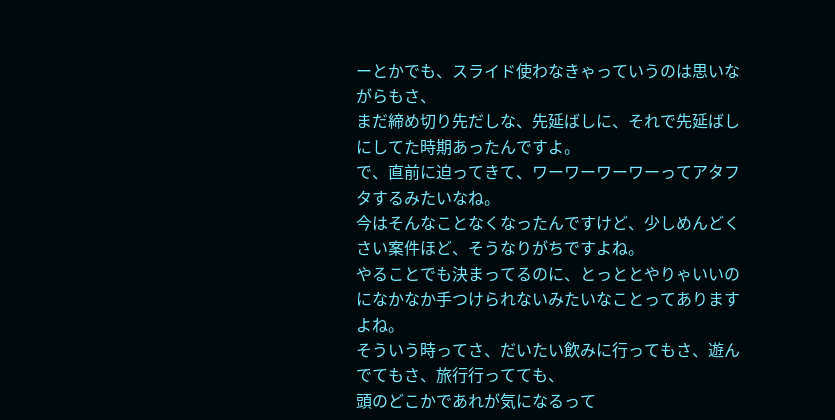ーとかでも、スライド使わなきゃっていうのは思いながらもさ、
まだ締め切り先だしな、先延ばしに、それで先延ばしにしてた時期あったんですよ。
で、直前に迫ってきて、ワーワーワーワーってアタフタするみたいなね。
今はそんなことなくなったんですけど、少しめんどくさい案件ほど、そうなりがちですよね。
やることでも決まってるのに、とっととやりゃいいのになかなか手つけられないみたいなことってありますよね。
そういう時ってさ、だいたい飲みに行ってもさ、遊んでてもさ、旅行行ってても、
頭のどこかであれが気になるって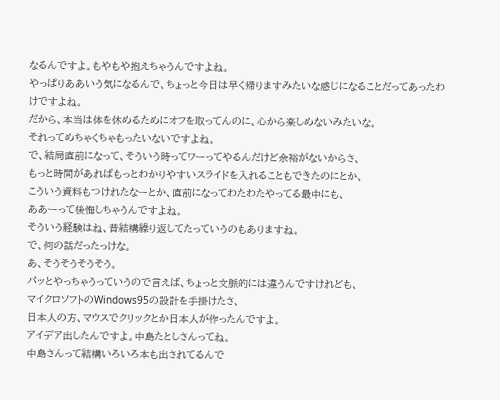なるんですよ。もやもや抱えちゃうんですよね。
やっぱりああいう気になるんで、ちょっと今日は早く帰りますみたいな感じになることだってあったわけですよね。
だから、本当は体を休めるためにオフを取ってんのに、心から楽しめないみたいな。
それってめちゃくちゃもったいないですよね。
で、結局直前になって、そういう時ってワーってやるんだけど余裕がないからさ、
もっと時間があればもっとわかりやすいスライドを入れることもできたのにとか、
こういう資料もつけれたなーとか、直前になってわたわたやってる最中にも、
ああーって後悔しちゃうんですよね。
そういう経験はね、昔結構繰り返してたっていうのもありますね。
で、何の話だったっけな。
あ、そうそうそうそう。
パッとやっちゃうっていうので言えば、ちょっと文脈的には違うんですけれども、
マイクロソフトのWindows95の設計を手掛けたさ、
日本人の方、マウスでクリックとか日本人が作ったんですよ。
アイデア出したんですよ。中島たとしさんってね。
中島さんって結構いろいろ本も出されてるんで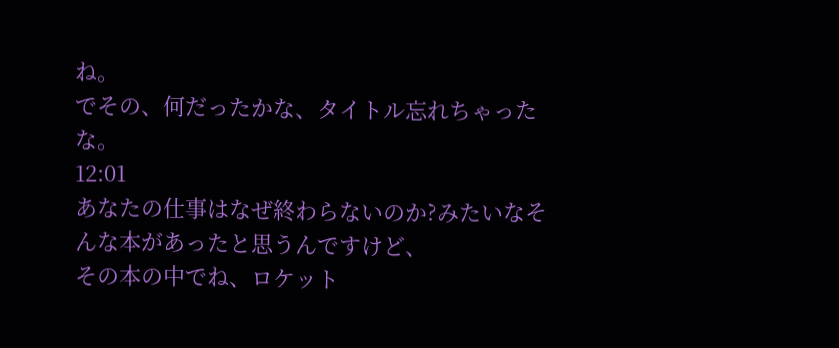ね。
でその、何だったかな、タイトル忘れちゃったな。
12:01
あなたの仕事はなぜ終わらないのか?みたいなそんな本があったと思うんですけど、
その本の中でね、ロケット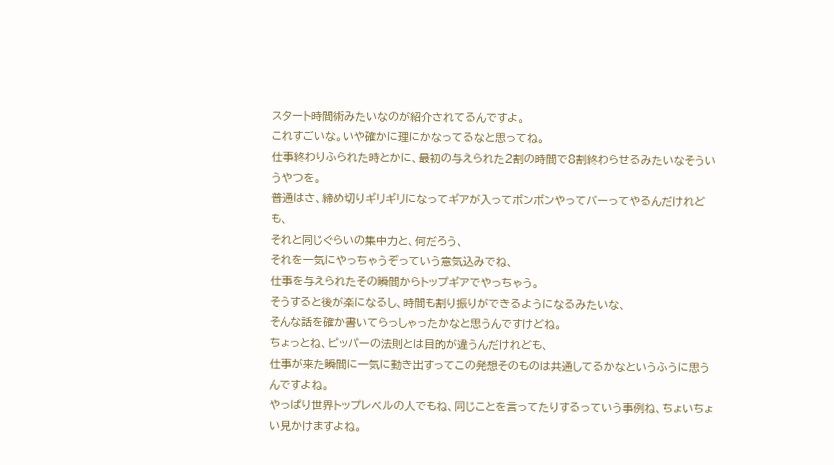スタート時間術みたいなのが紹介されてるんですよ。
これすごいな。いや確かに理にかなってるなと思ってね。
仕事終わりふられた時とかに、最初の与えられた2割の時間で8割終わらせるみたいなそういうやつを。
普通はさ、締め切りギリギリになってギアが入ってボンボンやってバーってやるんだけれども、
それと同じぐらいの集中力と、何だろう、
それを一気にやっちゃうぞっていう意気込みでね、
仕事を与えられたその瞬間からトップギアでやっちゃう。
そうすると後が楽になるし、時間も割り振りができるようになるみたいな、
そんな話を確か書いてらっしゃったかなと思うんですけどね。
ちょっとね、ピッパーの法則とは目的が違うんだけれども、
仕事が来た瞬間に一気に動き出すってこの発想そのものは共通してるかなというふうに思うんですよね。
やっぱり世界トップレベルの人でもね、同じことを言ってたりするっていう事例ね、ちょいちょい見かけますよね。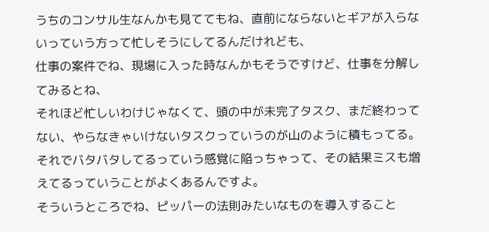うちのコンサル生なんかも見ててもね、直前にならないとギアが入らないっていう方って忙しそうにしてるんだけれども、
仕事の案件でね、現場に入った時なんかもそうですけど、仕事を分解してみるとね、
それほど忙しいわけじゃなくて、頭の中が未完了タスク、まだ終わってない、やらなきゃいけないタスクっていうのが山のように積もってる。
それでバタバタしてるっていう感覚に陥っちゃって、その結果ミスも増えてるっていうことがよくあるんですよ。
そういうところでね、ピッパーの法則みたいなものを導入すること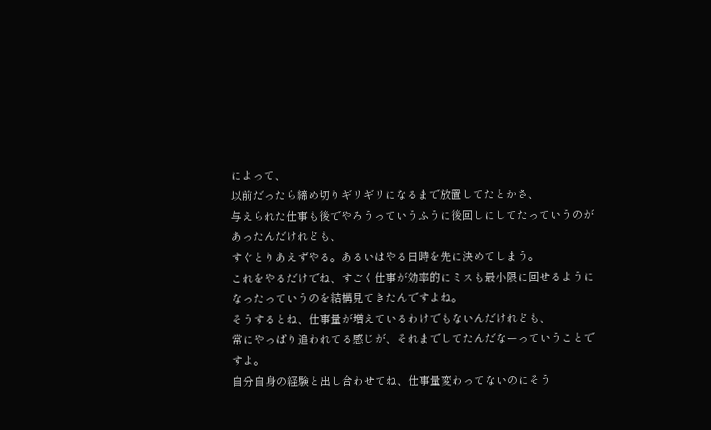によって、
以前だったら締め切りギリギリになるまで放置してたとかさ、
与えられた仕事も後でやろうっていうふうに後回しにしてたっていうのがあったんだけれども、
すぐとりあえずやる。あるいはやる日時を先に決めてしまう。
これをやるだけでね、すごく仕事が効率的にミスも最小限に回せるようになったっていうのを結構見てきたんですよね。
そうするとね、仕事量が増えているわけでもないんだけれども、
常にやっぱり追われてる感じが、それまでしてたんだなーっていうことですよ。
自分自身の経験と出し合わせてね、仕事量変わってないのにそう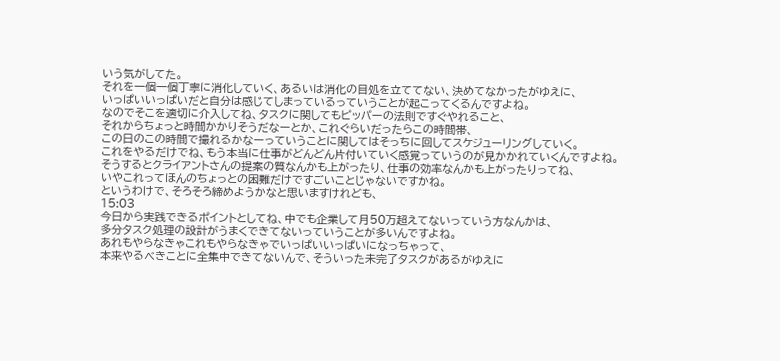いう気がしてた。
それを一個一個丁寧に消化していく、あるいは消化の目処を立ててない、決めてなかったがゆえに、
いっぱいいっぱいだと自分は感じてしまっているっていうことが起こってくるんですよね。
なのでそこを適切に介入してね、タスクに関してもピッパーの法則ですぐやれること、
それからちょっと時間かかりそうだなーとか、これぐらいだったらこの時間帯、
この日のこの時間で撮れるかなーっていうことに関してはそっちに回してスケジューリングしていく。
これをやるだけでね、もう本当に仕事がどんどん片付いていく感覚っていうのが見かかれていくんですよね。
そうするとクライアントさんの提案の質なんかも上がったり、仕事の効率なんかも上がったりってね、
いやこれってほんのちょっとの困難だけですごいことじゃないですかね。
というわけで、そろそろ締めようかなと思いますけれども、
15:03
今日から実践できるポイントとしてね、中でも企業して月50万超えてないっていう方なんかは、
多分タスク処理の設計がうまくできてないっていうことが多いんですよね。
あれもやらなきゃこれもやらなきゃでいっぱいいっぱいになっちゃって、
本来やるべきことに全集中できてないんで、そういった未完了タスクがあるがゆえに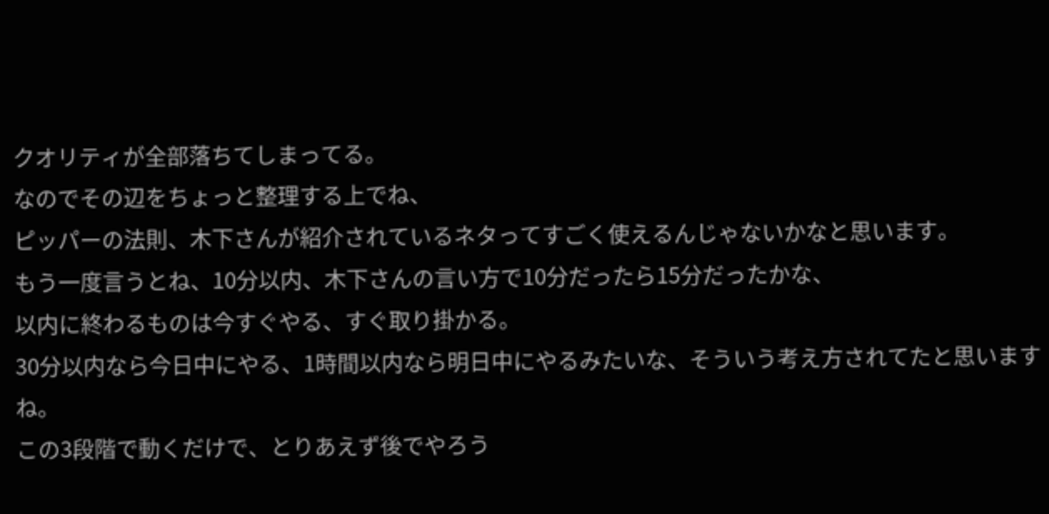クオリティが全部落ちてしまってる。
なのでその辺をちょっと整理する上でね、
ピッパーの法則、木下さんが紹介されているネタってすごく使えるんじゃないかなと思います。
もう一度言うとね、10分以内、木下さんの言い方で10分だったら15分だったかな、
以内に終わるものは今すぐやる、すぐ取り掛かる。
30分以内なら今日中にやる、1時間以内なら明日中にやるみたいな、そういう考え方されてたと思いますね。
この3段階で動くだけで、とりあえず後でやろう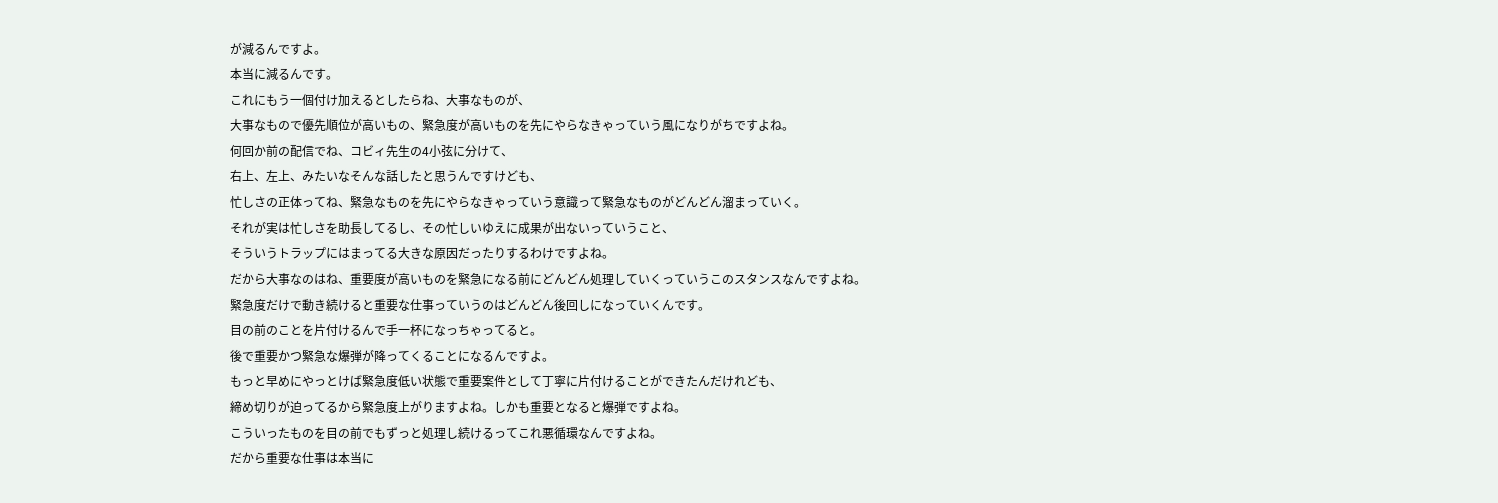が減るんですよ。
本当に減るんです。
これにもう一個付け加えるとしたらね、大事なものが、
大事なもので優先順位が高いもの、緊急度が高いものを先にやらなきゃっていう風になりがちですよね。
何回か前の配信でね、コビィ先生の4小弦に分けて、
右上、左上、みたいなそんな話したと思うんですけども、
忙しさの正体ってね、緊急なものを先にやらなきゃっていう意識って緊急なものがどんどん溜まっていく。
それが実は忙しさを助長してるし、その忙しいゆえに成果が出ないっていうこと、
そういうトラップにはまってる大きな原因だったりするわけですよね。
だから大事なのはね、重要度が高いものを緊急になる前にどんどん処理していくっていうこのスタンスなんですよね。
緊急度だけで動き続けると重要な仕事っていうのはどんどん後回しになっていくんです。
目の前のことを片付けるんで手一杯になっちゃってると。
後で重要かつ緊急な爆弾が降ってくることになるんですよ。
もっと早めにやっとけば緊急度低い状態で重要案件として丁寧に片付けることができたんだけれども、
締め切りが迫ってるから緊急度上がりますよね。しかも重要となると爆弾ですよね。
こういったものを目の前でもずっと処理し続けるってこれ悪循環なんですよね。
だから重要な仕事は本当に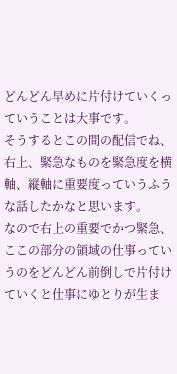どんどん早めに片付けていくっていうことは大事です。
そうするとこの間の配信でね、右上、緊急なものを緊急度を横軸、縦軸に重要度っていうふうな話したかなと思います。
なので右上の重要でかつ緊急、ここの部分の領域の仕事っていうのをどんどん前倒しで片付けていくと仕事にゆとりが生ま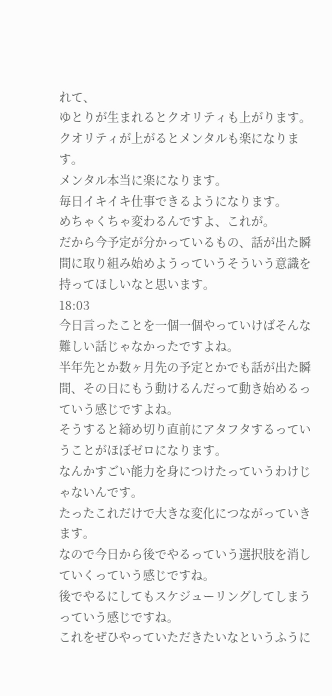れて、
ゆとりが生まれるとクオリティも上がります。
クオリティが上がるとメンタルも楽になります。
メンタル本当に楽になります。
毎日イキイキ仕事できるようになります。
めちゃくちゃ変わるんですよ、これが。
だから今予定が分かっているもの、話が出た瞬間に取り組み始めようっていうそういう意識を持ってほしいなと思います。
18:03
今日言ったことを一個一個やっていけばそんな難しい話じゃなかったですよね。
半年先とか数ヶ月先の予定とかでも話が出た瞬間、その日にもう動けるんだって動き始めるっていう感じですよね。
そうすると締め切り直前にアタフタするっていうことがほぼゼロになります。
なんかすごい能力を身につけたっていうわけじゃないんです。
たったこれだけで大きな変化につながっていきます。
なので今日から後でやるっていう選択肢を消していくっていう感じですね。
後でやるにしてもスケジューリングしてしまうっていう感じですね。
これをぜひやっていただきたいなというふうに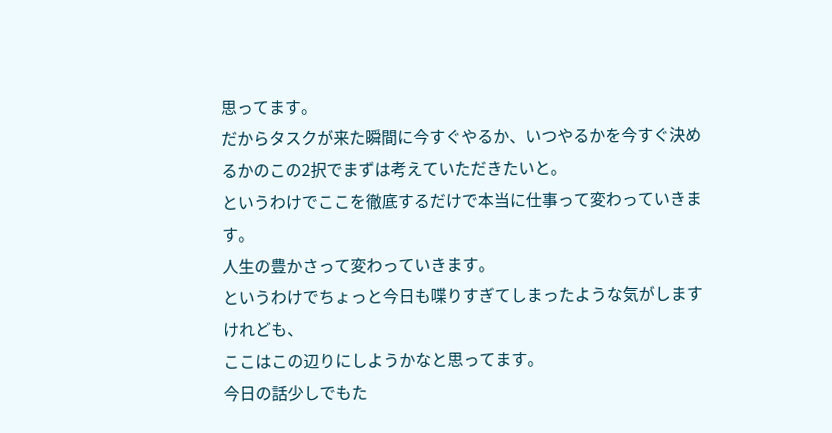思ってます。
だからタスクが来た瞬間に今すぐやるか、いつやるかを今すぐ決めるかのこの2択でまずは考えていただきたいと。
というわけでここを徹底するだけで本当に仕事って変わっていきます。
人生の豊かさって変わっていきます。
というわけでちょっと今日も喋りすぎてしまったような気がしますけれども、
ここはこの辺りにしようかなと思ってます。
今日の話少しでもた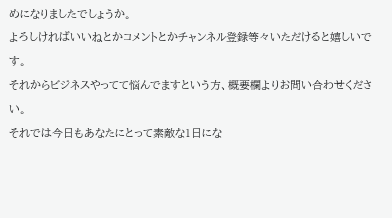めになりましたでしょうか。
よろしければいいねとかコメントとかチャンネル登録等々いただけると嬉しいです。
それからビジネスやってて悩んでますという方、概要欄よりお問い合わせください。
それでは今日もあなたにとって素敵な1日にな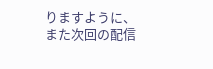りますように、また次回の配信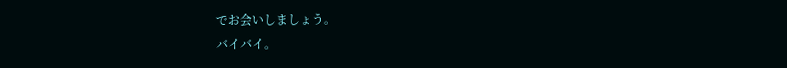でお会いしましょう。
バイバイ。